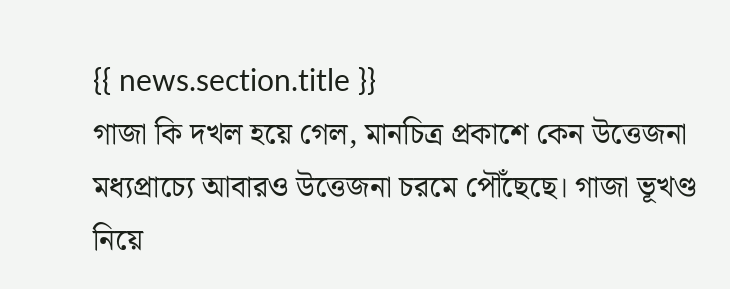{{ news.section.title }}
গাজা কি দখল হয়ে গেল, মানচিত্র প্রকাশে কেন উত্তেজনা
মধ্যপ্রাচ্যে আবারও উত্তেজনা চরমে পৌঁছেছে। গাজা ভূখণ্ড নিয়ে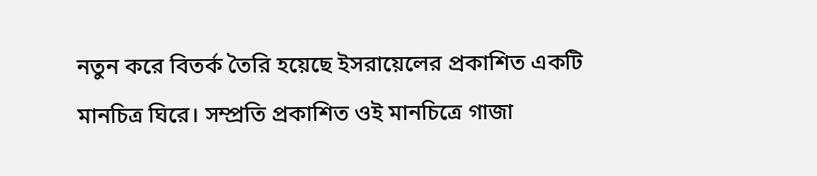নতুন করে বিতর্ক তৈরি হয়েছে ইসরায়েলের প্রকাশিত একটি মানচিত্র ঘিরে। সম্প্রতি প্রকাশিত ওই মানচিত্রে গাজা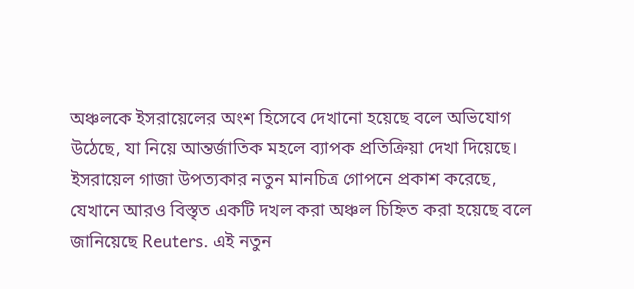অঞ্চলকে ইসরায়েলের অংশ হিসেবে দেখানো হয়েছে বলে অভিযোগ উঠেছে, যা নিয়ে আন্তর্জাতিক মহলে ব্যাপক প্রতিক্রিয়া দেখা দিয়েছে।
ইসরায়েল গাজা উপত্যকার নতুন মানচিত্র গোপনে প্রকাশ করেছে, যেখানে আরও বিস্তৃত একটি দখল করা অঞ্চল চিহ্নিত করা হয়েছে বলে জানিয়েছে Reuters. এই নতুন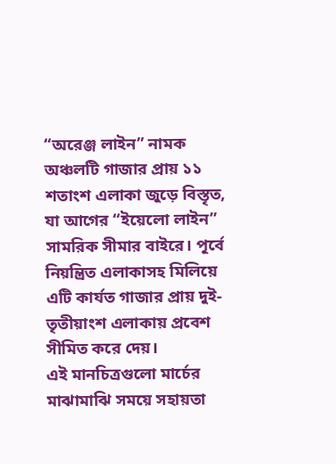“অরেঞ্জ লাইন” নামক অঞ্চলটি গাজার প্রায় ১১ শতাংশ এলাকা জুড়ে বিস্তৃত, যা আগের “ইয়েলো লাইন” সামরিক সীমার বাইরে। পূর্বে নিয়ন্ত্রিত এলাকাসহ মিলিয়ে এটি কার্যত গাজার প্রায় দুই-তৃতীয়াংশ এলাকায় প্রবেশ সীমিত করে দেয়।
এই মানচিত্রগুলো মার্চের মাঝামাঝি সময়ে সহায়তা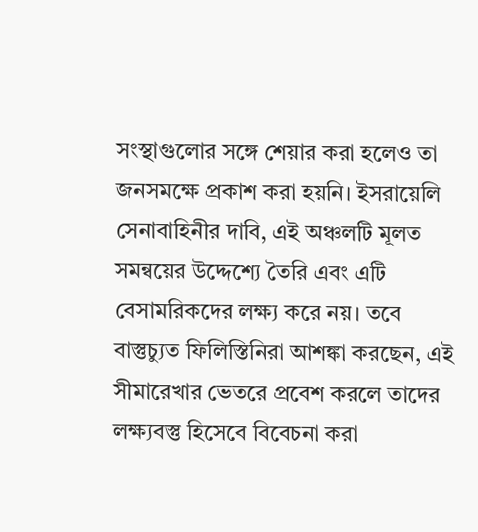সংস্থাগুলোর সঙ্গে শেয়ার করা হলেও তা জনসমক্ষে প্রকাশ করা হয়নি। ইসরায়েলি সেনাবাহিনীর দাবি, এই অঞ্চলটি মূলত সমন্বয়ের উদ্দেশ্যে তৈরি এবং এটি বেসামরিকদের লক্ষ্য করে নয়। তবে বাস্তুচ্যুত ফিলিস্তিনিরা আশঙ্কা করছেন, এই সীমারেখার ভেতরে প্রবেশ করলে তাদের লক্ষ্যবস্তু হিসেবে বিবেচনা করা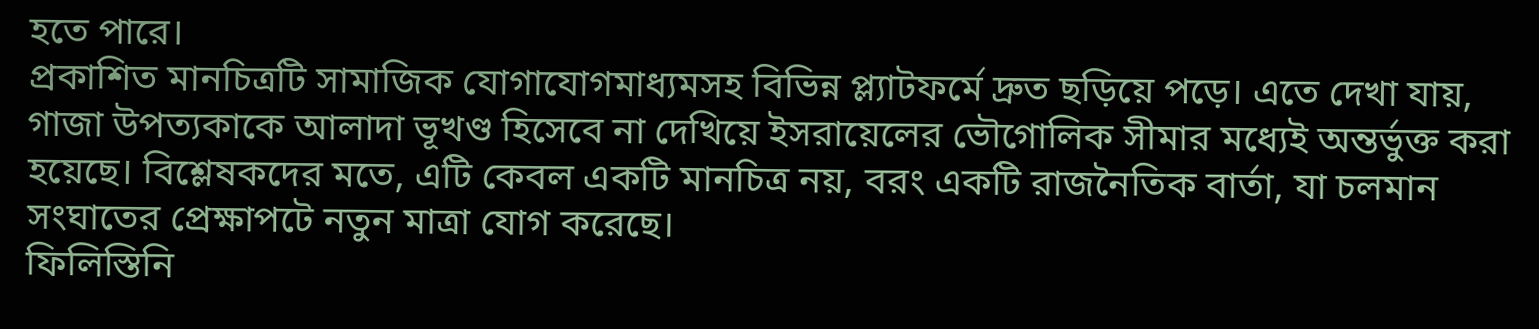হতে পারে।
প্রকাশিত মানচিত্রটি সামাজিক যোগাযোগমাধ্যমসহ বিভিন্ন প্ল্যাটফর্মে দ্রুত ছড়িয়ে পড়ে। এতে দেখা যায়, গাজা উপত্যকাকে আলাদা ভূখণ্ড হিসেবে না দেখিয়ে ইসরায়েলের ভৌগোলিক সীমার মধ্যেই অন্তর্ভুক্ত করা হয়েছে। বিশ্লেষকদের মতে, এটি কেবল একটি মানচিত্র নয়, বরং একটি রাজনৈতিক বার্তা, যা চলমান সংঘাতের প্রেক্ষাপটে নতুন মাত্রা যোগ করেছে।
ফিলিস্তিনি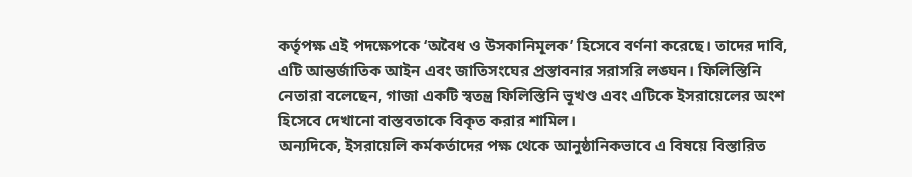কর্তৃপক্ষ এই পদক্ষেপকে ‘অবৈধ ও উসকানিমূলক’ হিসেবে বর্ণনা করেছে। তাদের দাবি, এটি আন্তর্জাতিক আইন এবং জাতিসংঘের প্রস্তাবনার সরাসরি লঙ্ঘন। ফিলিস্তিনি নেতারা বলেছেন, গাজা একটি স্বতন্ত্র ফিলিস্তিনি ভূখণ্ড এবং এটিকে ইসরায়েলের অংশ হিসেবে দেখানো বাস্তবতাকে বিকৃত করার শামিল।
অন্যদিকে, ইসরায়েলি কর্মকর্তাদের পক্ষ থেকে আনুষ্ঠানিকভাবে এ বিষয়ে বিস্তারিত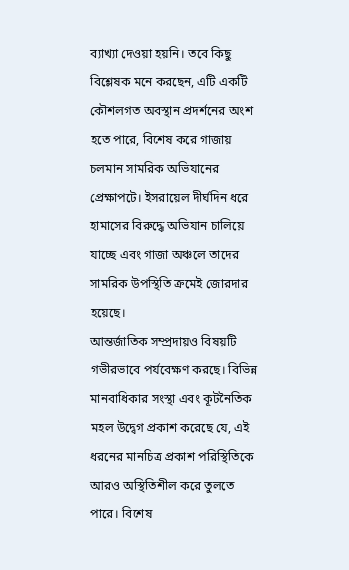ব্যাখ্যা দেওয়া হয়নি। তবে কিছু বিশ্লেষক মনে করছেন, এটি একটি কৌশলগত অবস্থান প্রদর্শনের অংশ হতে পারে, বিশেষ করে গাজায় চলমান সামরিক অভিযানের প্রেক্ষাপটে। ইসরায়েল দীর্ঘদিন ধরে হামাসের বিরুদ্ধে অভিযান চালিয়ে যাচ্ছে এবং গাজা অঞ্চলে তাদের সামরিক উপস্থিতি ক্রমেই জোরদার হয়েছে।
আন্তর্জাতিক সম্প্রদায়ও বিষয়টি গভীরভাবে পর্যবেক্ষণ করছে। বিভিন্ন মানবাধিকার সংস্থা এবং কূটনৈতিক মহল উদ্বেগ প্রকাশ করেছে যে, এই ধরনের মানচিত্র প্রকাশ পরিস্থিতিকে আরও অস্থিতিশীল করে তুলতে পারে। বিশেষ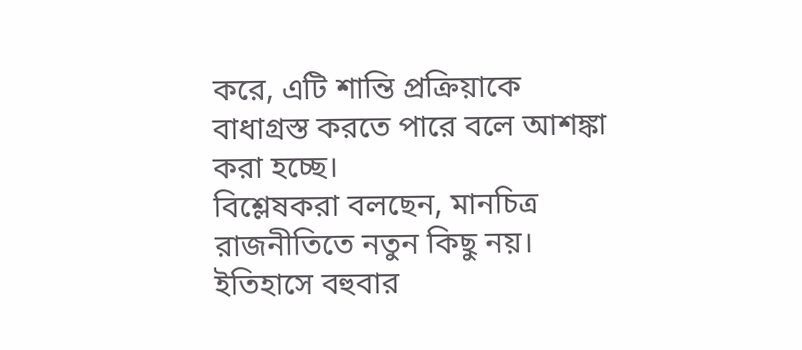করে, এটি শান্তি প্রক্রিয়াকে বাধাগ্রস্ত করতে পারে বলে আশঙ্কা করা হচ্ছে।
বিশ্লেষকরা বলছেন, মানচিত্র রাজনীতিতে নতুন কিছু নয়। ইতিহাসে বহুবার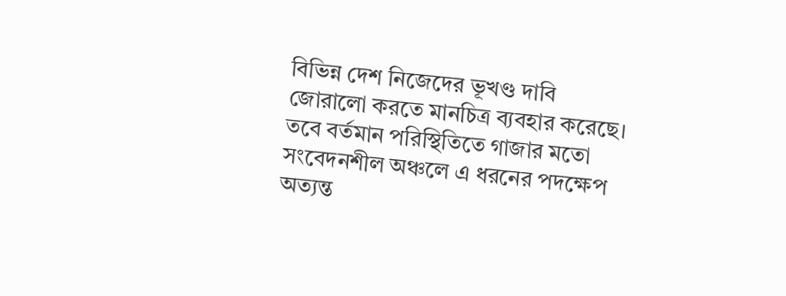বিভিন্ন দেশ নিজেদের ভূখণ্ড দাবি জোরালো করতে মানচিত্র ব্যবহার করেছে। তবে বর্তমান পরিস্থিতিতে গাজার মতো সংবেদনশীল অঞ্চলে এ ধরনের পদক্ষেপ অত্যন্ত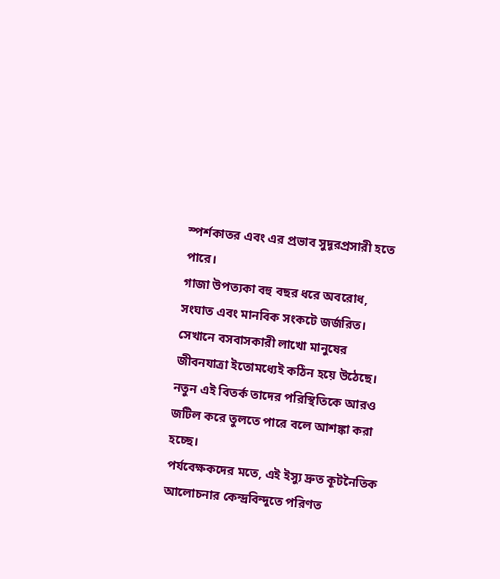স্পর্শকাতর এবং এর প্রভাব সুদূরপ্রসারী হতে পারে।
গাজা উপত্যকা বহু বছর ধরে অবরোধ, সংঘাত এবং মানবিক সংকটে জর্জরিত। সেখানে বসবাসকারী লাখো মানুষের জীবনযাত্রা ইতোমধ্যেই কঠিন হয়ে উঠেছে। নতুন এই বিতর্ক তাদের পরিস্থিতিকে আরও জটিল করে তুলতে পারে বলে আশঙ্কা করা হচ্ছে।
পর্যবেক্ষকদের মতে, এই ইস্যু দ্রুত কূটনৈতিক আলোচনার কেন্দ্রবিন্দুতে পরিণত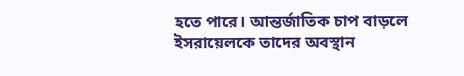হতে পারে। আন্তর্জাতিক চাপ বাড়লে ইসরায়েলকে তাদের অবস্থান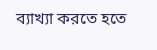ব্যাখ্যা করতে হতে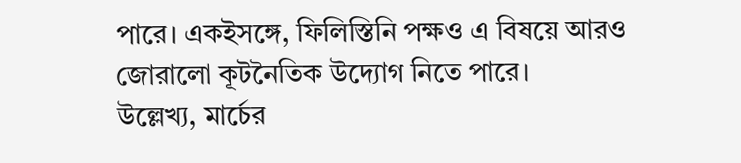পারে। একইসঙ্গে, ফিলিস্তিনি পক্ষও এ বিষয়ে আরও জোরালো কূটনৈতিক উদ্যোগ নিতে পারে।
উল্লেখ্য, মার্চের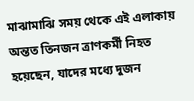মাঝামাঝি সময় থেকে এই এলাকায় অন্তত তিনজন ত্রাণকর্মী নিহত হয়েছেন, যাদের মধ্যে দুজন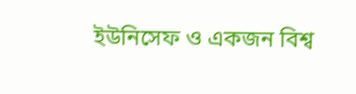ইউনিসেফ ও একজন বিশ্ব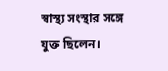স্বাস্থ্য সংস্থার সঙ্গে যুক্ত ছিলেন।